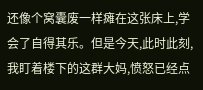还像个窝囊废一样瘫在这张床上,学会了自得其乐。但是今天,此时此刻,我盯着楼下的这群大妈,愤怒已经点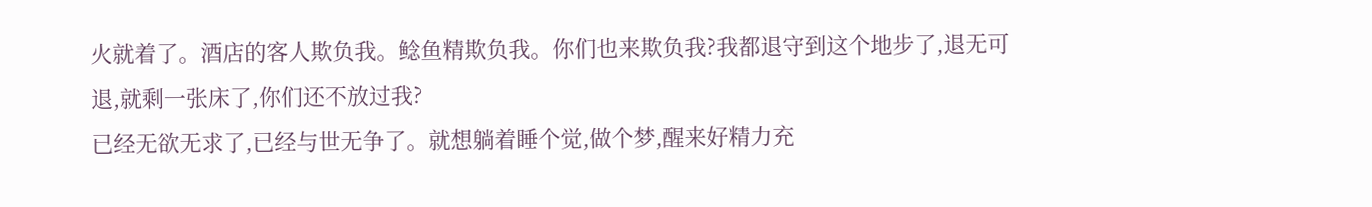火就着了。酒店的客人欺负我。鲶鱼精欺负我。你们也来欺负我?我都退守到这个地步了,退无可退,就剩一张床了,你们还不放过我?
已经无欲无求了,已经与世无争了。就想躺着睡个觉,做个梦,醒来好精力充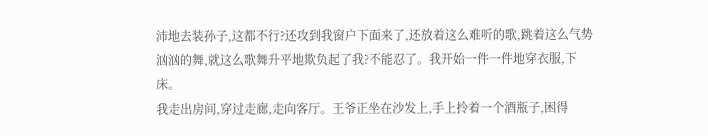沛地去装孙子,这都不行?还攻到我窗户下面来了,还放着这么难听的歌,跳着这么气势汹汹的舞,就这么歌舞升平地欺负起了我?不能忍了。我开始一件一件地穿衣服,下床。
我走出房间,穿过走廊,走向客厅。王爷正坐在沙发上,手上拎着一个酒瓶子,困得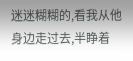迷迷糊糊的,看我从他身边走过去,半睁着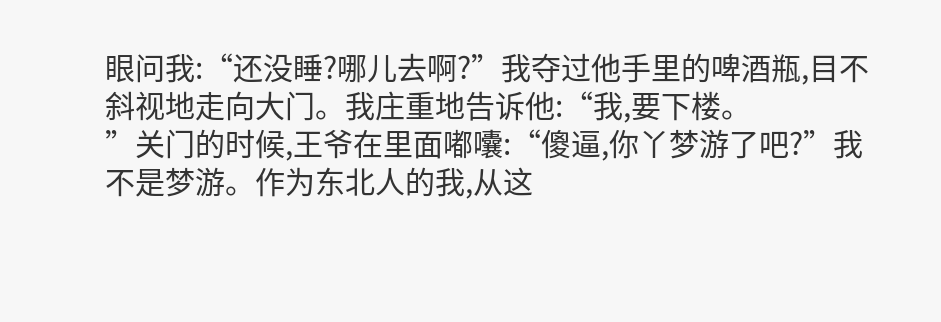眼问我:“还没睡?哪儿去啊?”我夺过他手里的啤酒瓶,目不斜视地走向大门。我庄重地告诉他:“我,要下楼。
”关门的时候,王爷在里面嘟囔:“傻逼,你丫梦游了吧?”我不是梦游。作为东北人的我,从这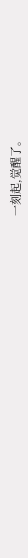一刻起,觉醒了。